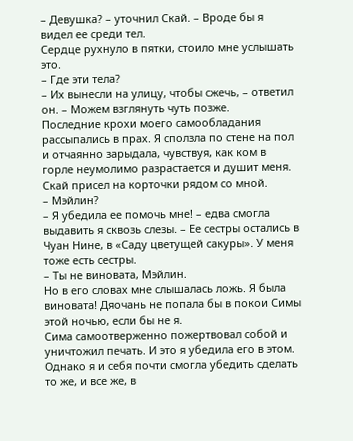– Девушка? – уточнил Скай. – Вроде бы я видел ее среди тел.
Сердце рухнуло в пятки, стоило мне услышать это.
– Где эти тела?
– Их вынесли на улицу, чтобы сжечь, – ответил он. – Можем взглянуть чуть позже.
Последние крохи моего самообладания рассыпались в прах. Я сползла по стене на пол и отчаянно зарыдала, чувствуя, как ком в горле неумолимо разрастается и душит меня.
Скай присел на корточки рядом со мной.
– Мэйлин?
– Я убедила ее помочь мне! – едва смогла выдавить я сквозь слезы. – Ее сестры остались в Чуан Нине, в «Саду цветущей сакуры». У меня тоже есть сестры.
– Ты не виновата, Мэйлин.
Но в его словах мне слышалась ложь. Я была виновата! Дяочань не попала бы в покои Симы этой ночью, если бы не я.
Сима самоотверженно пожертвовал собой и уничтожил печать. И это я убедила его в этом. Однако я и себя почти смогла убедить сделать то же, и все же, в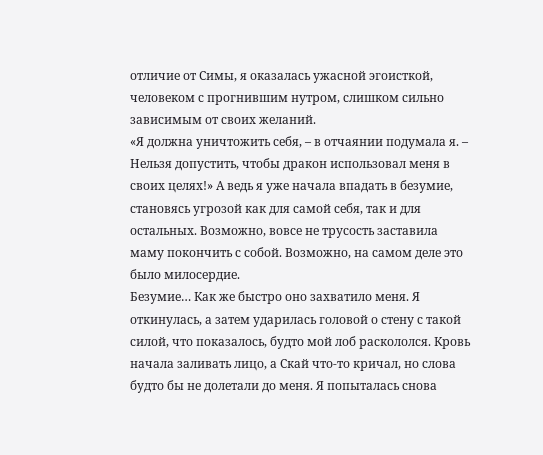отличие от Симы, я оказалась ужасной эгоисткой, человеком с прогнившим нутром, слишком сильно зависимым от своих желаний.
«Я должна уничтожить себя, – в отчаянии подумала я. – Нельзя допустить, чтобы дракон использовал меня в своих целях!» А ведь я уже начала впадать в безумие, становясь угрозой как для самой себя, так и для остальных. Возможно, вовсе не трусость заставила маму покончить с собой. Возможно, на самом деле это было милосердие.
Безумие… Как же быстро оно захватило меня. Я откинулась, а затем ударилась головой о стену с такой силой, что показалось, будто мой лоб раскололся. Кровь начала заливать лицо, а Скай что-то кричал, но слова будто бы не долетали до меня. Я попыталась снова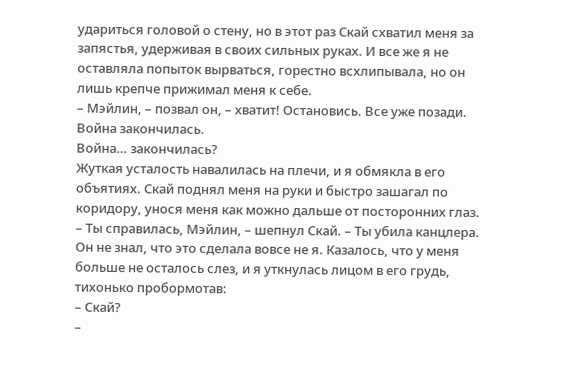удариться головой о стену, но в этот раз Скай схватил меня за запястья, удерживая в своих сильных руках. И все же я не оставляла попыток вырваться, горестно всхлипывала, но он лишь крепче прижимал меня к себе.
– Мэйлин, – позвал он, – хватит! Остановись. Все уже позади. Война закончилась.
Война… закончилась?
Жуткая усталость навалилась на плечи, и я обмякла в его объятиях. Скай поднял меня на руки и быстро зашагал по коридору, унося меня как можно дальше от посторонних глаз.
– Ты справилась, Мэйлин, – шепнул Скай. – Ты убила канцлера.
Он не знал, что это сделала вовсе не я. Казалось, что у меня больше не осталось слез, и я уткнулась лицом в его грудь, тихонько пробормотав:
– Скай?
–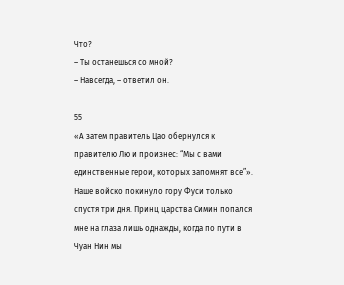Что?
– Ты останешься со мной?
– Навсегда, – ответил он.

55
«А затем правитель Цао обернулся к правителю Лю и произнес: “Мы с вами единственные герои, которых запомнят все”».
Наше войско покинуло гору Фуси только спустя три дня. Принц царства Симин попался мне на глаза лишь однажды, когда по пути в Чуан Нин мы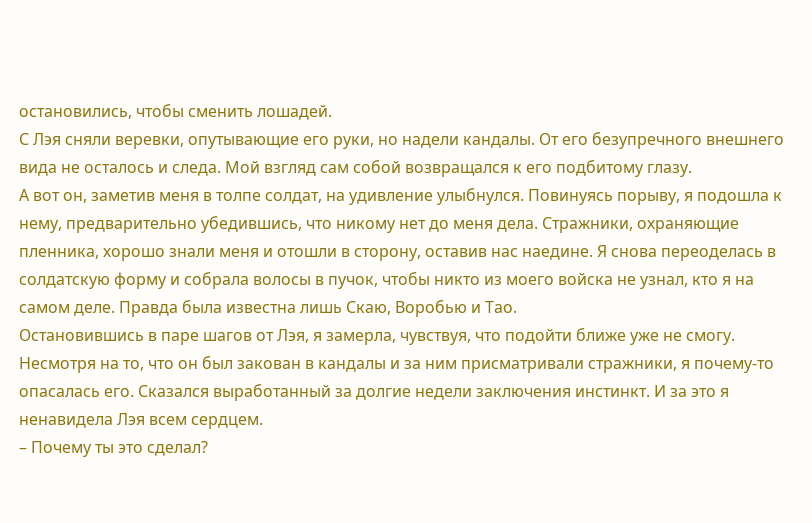остановились, чтобы сменить лошадей.
С Лэя сняли веревки, опутывающие его руки, но надели кандалы. От его безупречного внешнего вида не осталось и следа. Мой взгляд сам собой возвращался к его подбитому глазу.
А вот он, заметив меня в толпе солдат, на удивление улыбнулся. Повинуясь порыву, я подошла к нему, предварительно убедившись, что никому нет до меня дела. Стражники, охраняющие пленника, хорошо знали меня и отошли в сторону, оставив нас наедине. Я снова переоделась в солдатскую форму и собрала волосы в пучок, чтобы никто из моего войска не узнал, кто я на самом деле. Правда была известна лишь Скаю, Воробью и Тао.
Остановившись в паре шагов от Лэя, я замерла, чувствуя, что подойти ближе уже не смогу. Несмотря на то, что он был закован в кандалы и за ним присматривали стражники, я почему-то опасалась его. Сказался выработанный за долгие недели заключения инстинкт. И за это я ненавидела Лэя всем сердцем.
– Почему ты это сделал?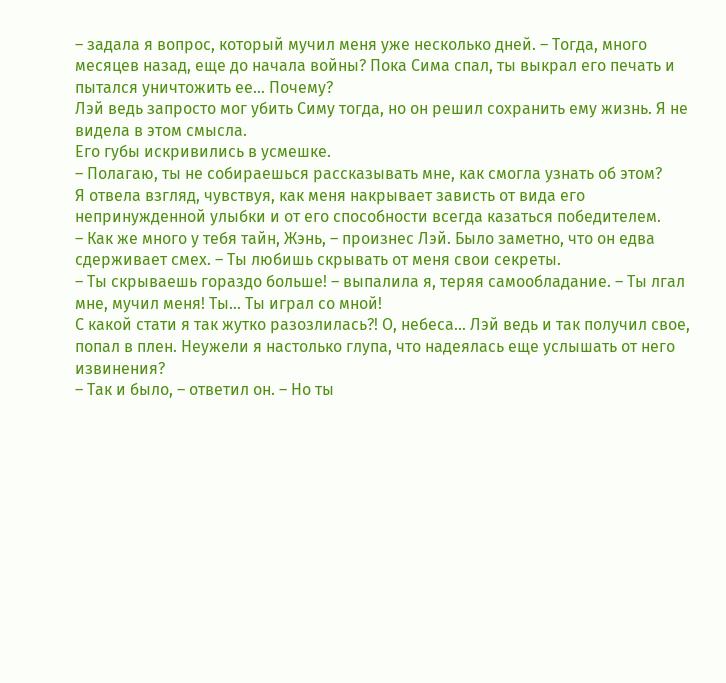– задала я вопрос, который мучил меня уже несколько дней. – Тогда, много месяцев назад, еще до начала войны? Пока Сима спал, ты выкрал его печать и пытался уничтожить ее… Почему?
Лэй ведь запросто мог убить Симу тогда, но он решил сохранить ему жизнь. Я не видела в этом смысла.
Его губы искривились в усмешке.
– Полагаю, ты не собираешься рассказывать мне, как смогла узнать об этом?
Я отвела взгляд, чувствуя, как меня накрывает зависть от вида его непринужденной улыбки и от его способности всегда казаться победителем.
– Как же много у тебя тайн, Жэнь, – произнес Лэй. Было заметно, что он едва сдерживает смех. – Ты любишь скрывать от меня свои секреты.
– Ты скрываешь гораздо больше! – выпалила я, теряя самообладание. – Ты лгал мне, мучил меня! Ты… Ты играл со мной!
С какой стати я так жутко разозлилась?! О, небеса… Лэй ведь и так получил свое, попал в плен. Неужели я настолько глупа, что надеялась еще услышать от него извинения?
– Так и было, – ответил он. – Но ты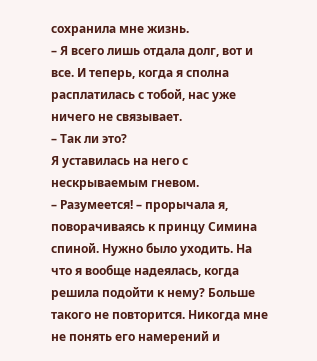сохранила мне жизнь.
– Я всего лишь отдала долг, вот и все. И теперь, когда я сполна расплатилась с тобой, нас уже ничего не связывает.
– Так ли это?
Я уставилась на него с нескрываемым гневом.
– Разумеется! – прорычала я, поворачиваясь к принцу Симина спиной. Нужно было уходить. На что я вообще надеялась, когда решила подойти к нему? Больше такого не повторится. Никогда мне не понять его намерений и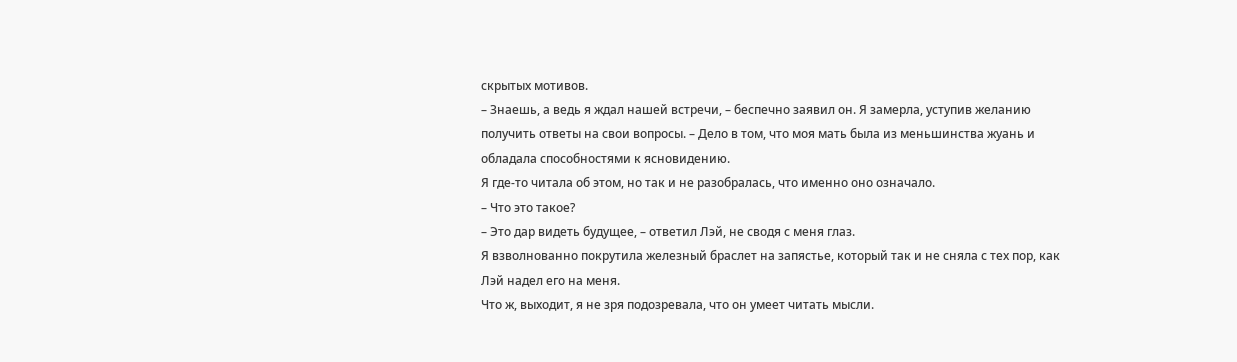скрытых мотивов.
– Знаешь, а ведь я ждал нашей встречи, – беспечно заявил он. Я замерла, уступив желанию получить ответы на свои вопросы. – Дело в том, что моя мать была из меньшинства жуань и обладала способностями к ясновидению.
Я где-то читала об этом, но так и не разобралась, что именно оно означало.
– Что это такое?
– Это дар видеть будущее, – ответил Лэй, не сводя с меня глаз.
Я взволнованно покрутила железный браслет на запястье, который так и не сняла с тех пор, как Лэй надел его на меня.
Что ж, выходит, я не зря подозревала, что он умеет читать мысли.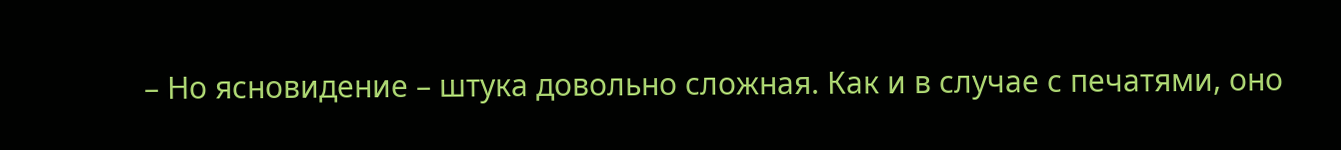– Но ясновидение – штука довольно сложная. Как и в случае с печатями, оно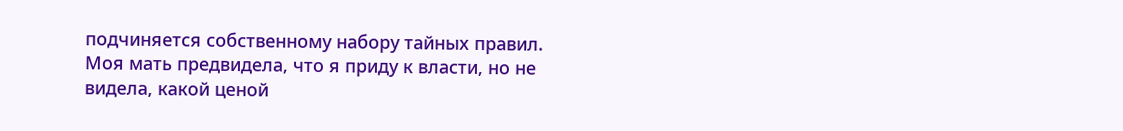подчиняется собственному набору тайных правил. Моя мать предвидела, что я приду к власти, но не видела, какой ценой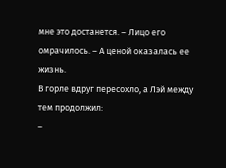мне это достанется. – Лицо его омрачилось. – А ценой оказалась ее жизнь.
В горле вдруг пересохло, а Лэй между тем продолжил:
–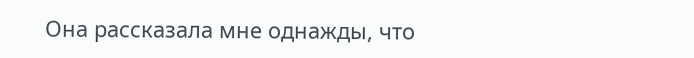Она рассказала мне однажды, что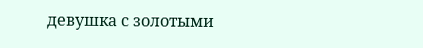девушка с золотыми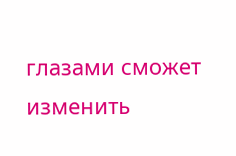глазами сможет изменить